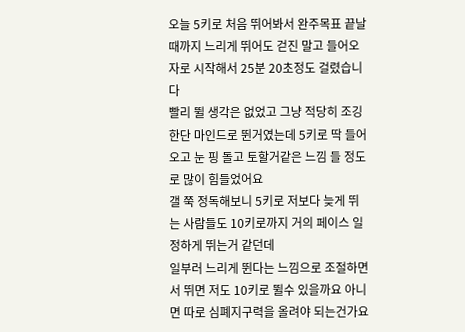오늘 5키로 처음 뛰어봐서 완주목표 끝날때까지 느리게 뛰어도 걷진 말고 들어오자로 시작해서 25분 20초정도 걸렸습니다
빨리 뛸 생각은 없었고 그냥 적당히 조깅한단 마인드로 뛴거였는데 5키로 딱 들어오고 눈 핑 돌고 토할거같은 느낌 들 정도로 많이 힘들었어요
갤 쭉 정독해보니 5키로 저보다 늦게 뛰는 사람들도 10키로까지 거의 페이스 일정하게 뛰는거 같던데
일부러 느리게 뛴다는 느낌으로 조절하면서 뛰면 저도 10키로 뛸수 있을까요 아니면 따로 심폐지구력을 올려야 되는건가요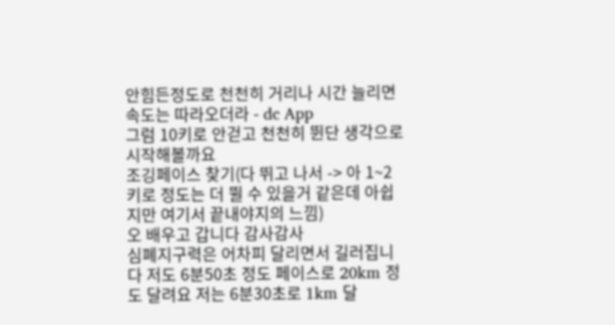안힘든정도로 천천히 거리나 시간 늘리면 속도는 따라오더라 - dc App
그럼 10키로 안걷고 천천히 뛴단 생각으로 시작해볼까요
조깅페이스 찾기(다 뛰고 나서 -> 아 1~2키로 정도는 더 뛸 수 있을거 같은데 아쉽지만 여기서 끝내야지의 느낌)
오 배우고 갑니다 감사감사
심폐지구력은 어차피 달리면서 길러집니다 저도 6분50초 정도 페이스로 20km 정도 달려요 저는 6분30초로 1km 달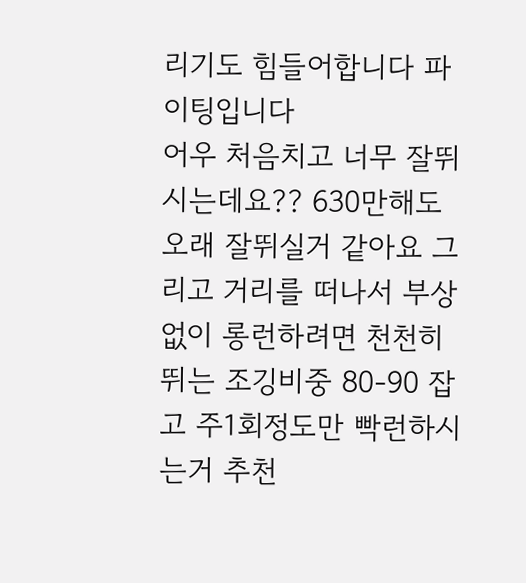리기도 힘들어합니다 파이팅입니다
어우 처음치고 너무 잘뛰시는데요?? 630만해도 오래 잘뛰실거 같아요 그리고 거리를 떠나서 부상없이 롱런하려면 천천히 뛰는 조깅비중 80-90 잡고 주1회정도만 빡런하시는거 추천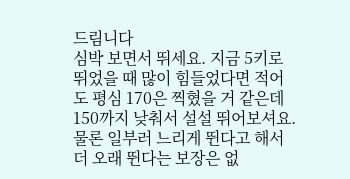드림니다
심박 보면서 뛰세요. 지금 5키로 뛰었을 때 많이 힘들었다면 적어도 평심 170은 찍혔을 거 같은데 150까지 낮춰서 설설 뛰어보셔요. 물론 일부러 느리게 뛴다고 해서 더 오래 뛴다는 보장은 없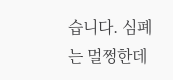습니다. 심폐는 멀쩡한데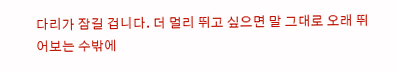다리가 잠길 겁니다. 더 멀리 뛰고 싶으면 말 그대로 오래 뛰어보는 수밖에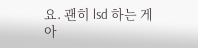요. 괜히 lsd 하는 게 아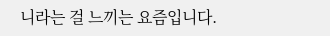니라는 걸 느끼는 요즘입니다.